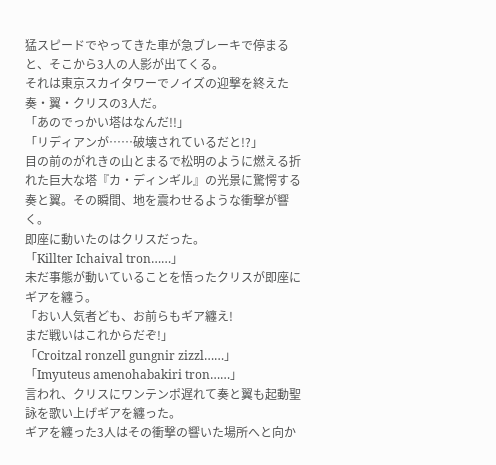猛スピードでやってきた車が急ブレーキで停まると、そこから3人の人影が出てくる。
それは東京スカイタワーでノイズの迎撃を終えた奏・翼・クリスの3人だ。
「あのでっかい塔はなんだ!!」
「リディアンが……破壊されているだと!?」
目の前のがれきの山とまるで松明のように燃える折れた巨大な塔『カ・ディンギル』の光景に驚愕する奏と翼。その瞬間、地を震わせるような衝撃が響く。
即座に動いたのはクリスだった。
「Killter Ichaival tron……」
未だ事態が動いていることを悟ったクリスが即座にギアを纏う。
「おい人気者ども、お前らもギア纏え!
まだ戦いはこれからだぞ!」
「Croitzal ronzell gungnir zizzl……」
「Imyuteus amenohabakiri tron……」
言われ、クリスにワンテンポ遅れて奏と翼も起動聖詠を歌い上げギアを纏った。
ギアを纏った3人はその衝撃の響いた場所へと向か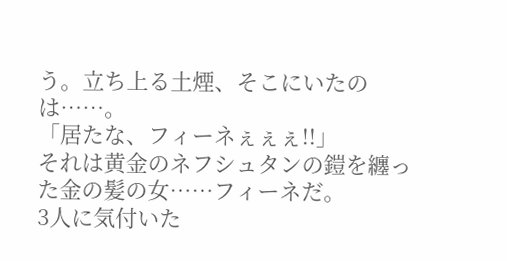う。立ち上る土煙、そこにいたのは……。
「居たな、フィーネぇぇぇ!!」
それは黄金のネフシュタンの鎧を纏った金の髪の女……フィーネだ。
3人に気付いた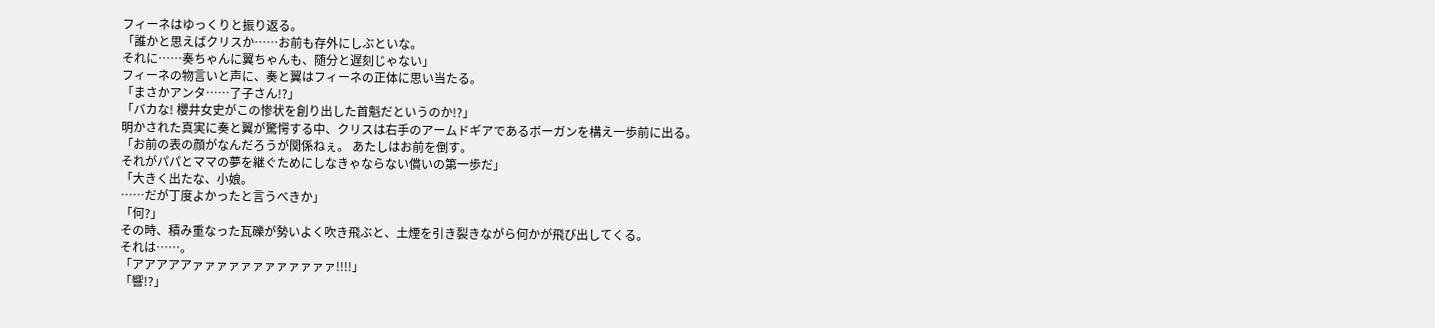フィーネはゆっくりと振り返る。
「誰かと思えばクリスか……お前も存外にしぶといな。
それに……奏ちゃんに翼ちゃんも、随分と遅刻じゃない」
フィーネの物言いと声に、奏と翼はフィーネの正体に思い当たる。
「まさかアンタ……了子さん!?」
「バカな! 櫻井女史がこの惨状を創り出した首魁だというのか!?」
明かされた真実に奏と翼が驚愕する中、クリスは右手のアームドギアであるボーガンを構え一歩前に出る。
「お前の表の顔がなんだろうが関係ねぇ。 あたしはお前を倒す。
それがパパとママの夢を継ぐためにしなきゃならない償いの第一歩だ」
「大きく出たな、小娘。
……だが丁度よかったと言うべきか」
「何?」
その時、積み重なった瓦礫が勢いよく吹き飛ぶと、土煙を引き裂きながら何かが飛び出してくる。
それは……。
「アアアアアァァァァァァァァァァァァ!!!!」
「響!?」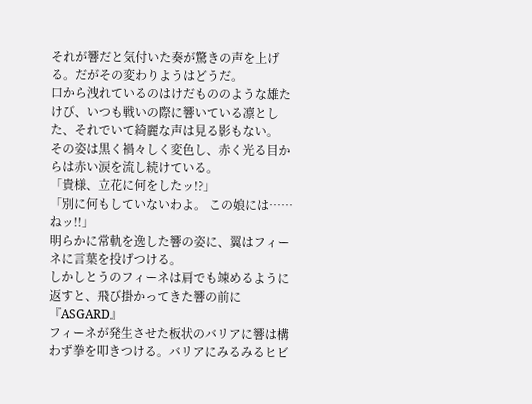それが響だと気付いた奏が驚きの声を上げる。だがその変わりようはどうだ。
口から洩れているのはけだもののような雄たけび、いつも戦いの際に響いている凛とした、それでいて綺麗な声は見る影もない。
その姿は黒く禍々しく変色し、赤く光る目からは赤い涙を流し続けている。
「貴様、立花に何をしたッ!?」
「別に何もしていないわよ。 この娘には……ねッ!!」
明らかに常軌を逸した響の姿に、翼はフィーネに言葉を投げつける。
しかしとうのフィーネは肩でも竦めるように返すと、飛び掛かってきた響の前に
『ASGARD』
フィーネが発生させた板状のバリアに響は構わず拳を叩きつける。バリアにみるみるヒビ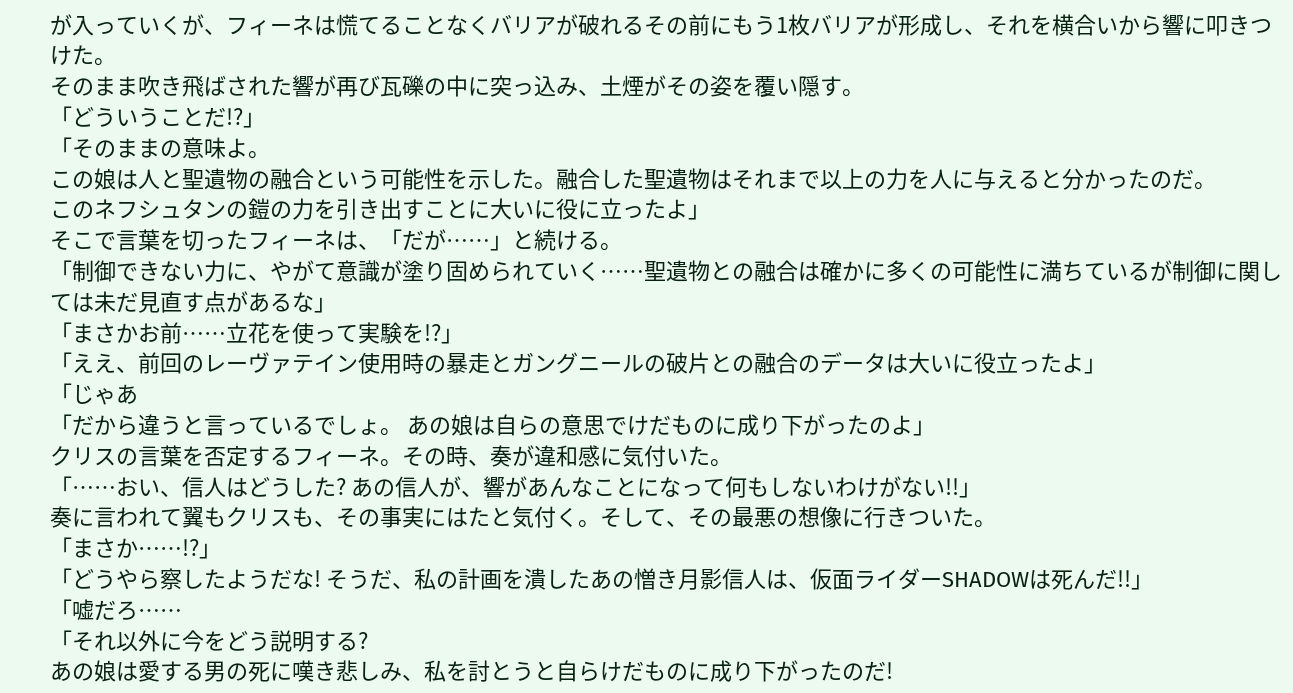が入っていくが、フィーネは慌てることなくバリアが破れるその前にもう1枚バリアが形成し、それを横合いから響に叩きつけた。
そのまま吹き飛ばされた響が再び瓦礫の中に突っ込み、土煙がその姿を覆い隠す。
「どういうことだ!?」
「そのままの意味よ。
この娘は人と聖遺物の融合という可能性を示した。融合した聖遺物はそれまで以上の力を人に与えると分かったのだ。
このネフシュタンの鎧の力を引き出すことに大いに役に立ったよ」
そこで言葉を切ったフィーネは、「だが……」と続ける。
「制御できない力に、やがて意識が塗り固められていく……聖遺物との融合は確かに多くの可能性に満ちているが制御に関しては未だ見直す点があるな」
「まさかお前……立花を使って実験を!?」
「ええ、前回のレーヴァテイン使用時の暴走とガングニールの破片との融合のデータは大いに役立ったよ」
「じゃあ
「だから違うと言っているでしょ。 あの娘は自らの意思でけだものに成り下がったのよ」
クリスの言葉を否定するフィーネ。その時、奏が違和感に気付いた。
「……おい、信人はどうした? あの信人が、響があんなことになって何もしないわけがない!!」
奏に言われて翼もクリスも、その事実にはたと気付く。そして、その最悪の想像に行きついた。
「まさか……!?」
「どうやら察したようだな! そうだ、私の計画を潰したあの憎き月影信人は、仮面ライダーSHADOWは死んだ!!」
「嘘だろ……
「それ以外に今をどう説明する?
あの娘は愛する男の死に嘆き悲しみ、私を討とうと自らけだものに成り下がったのだ!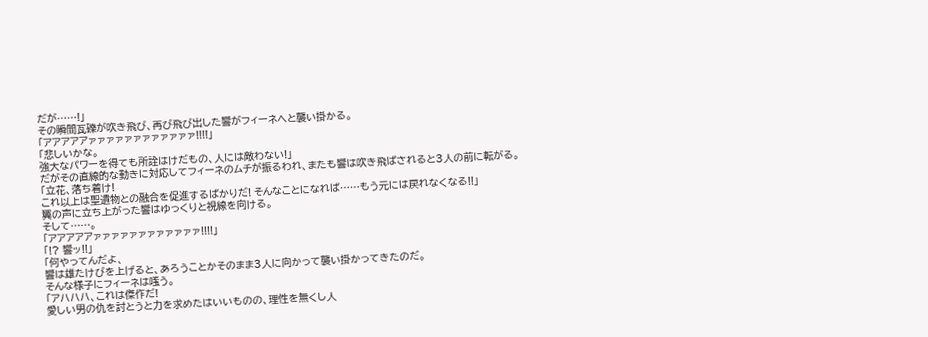だが……!」
その瞬間瓦礫が吹き飛び、再び飛び出した響がフィーネへと襲い掛かる。
「アアアアアァァァァァァァァァァァァ!!!!」
「悲しいかな。
強大なパワーを得ても所詮はけだもの、人には敵わない!」
だがその直線的な動きに対応してフィーネのムチが振るわれ、またも響は吹き飛ばされると3人の前に転がる。
「立花、落ち着け!
これ以上は聖遺物との融合を促進するばかりだ! そんなことになれば……もう元には戻れなくなる!!」
翼の声に立ち上がった響はゆっくりと視線を向ける。
そして……。
「アアアアアァァァァァァァァァァァァ!!!!」
「!? 響ッ!!」
「何やってんだよ、
響は雄たけびを上げると、あろうことかそのまま3人に向かって襲い掛かってきたのだ。
そんな様子にフィーネは嗤う。
「アハハハ、これは傑作だ!
愛しい男の仇を討とうと力を求めたはいいものの、理性を無くし人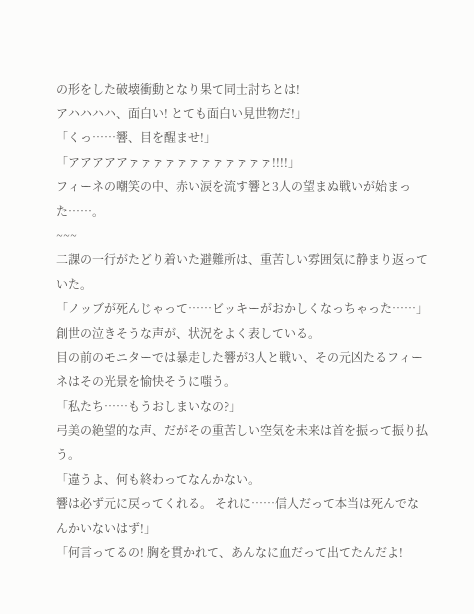の形をした破壊衝動となり果て同士討ちとは!
アハハハハ、面白い! とても面白い見世物だ!」
「くっ……響、目を醒ませ!」
「アアアアアァァァァァァァァァァァァ!!!!」
フィーネの嘲笑の中、赤い涙を流す響と3人の望まぬ戦いが始まった……。
~~~
二課の一行がたどり着いた避難所は、重苦しい雰囲気に静まり返っていた。
「ノッブが死んじゃって……ビッキーがおかしくなっちゃった……」
創世の泣きそうな声が、状況をよく表している。
目の前のモニターでは暴走した響が3人と戦い、その元凶たるフィーネはその光景を愉快そうに嗤う。
「私たち……もうおしまいなの?」
弓美の絶望的な声、だがその重苦しい空気を未来は首を振って振り払う。
「違うよ、何も終わってなんかない。
響は必ず元に戻ってくれる。 それに……信人だって本当は死んでなんかいないはず!」
「何言ってるの! 胸を貫かれて、あんなに血だって出てたんだよ!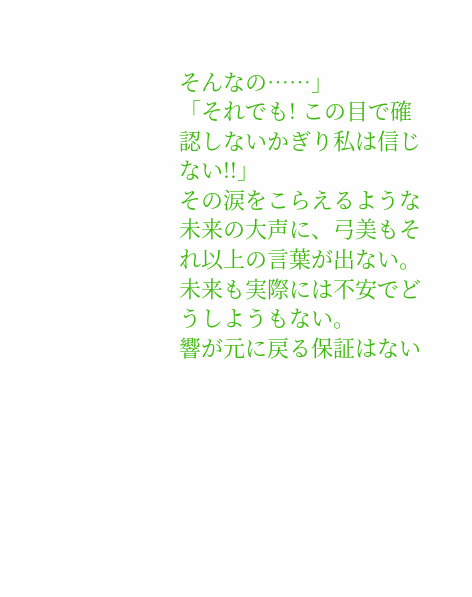そんなの……」
「それでも! この目で確認しないかぎり私は信じない!!」
その涙をこらえるような未来の大声に、弓美もそれ以上の言葉が出ない。
未来も実際には不安でどうしようもない。
響が元に戻る保証はない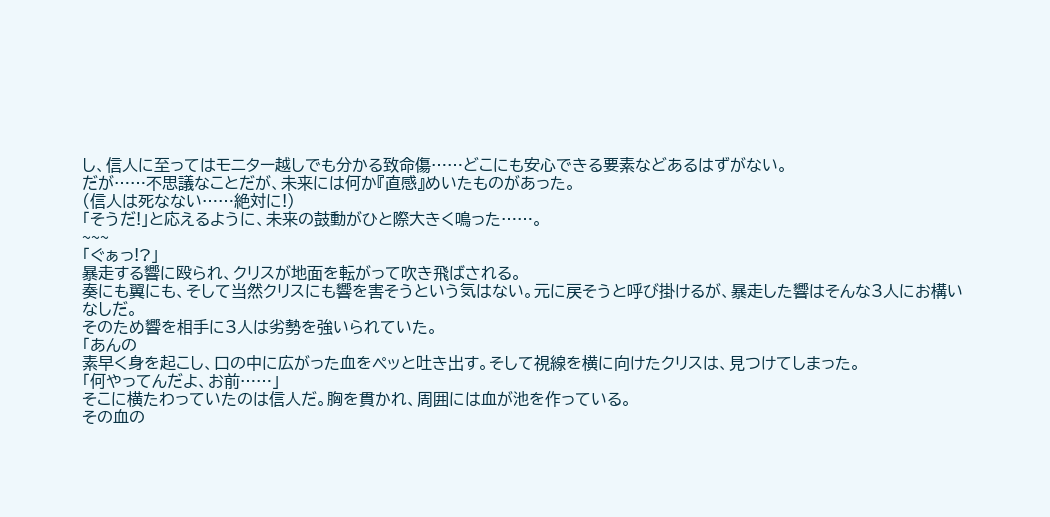し、信人に至ってはモニター越しでも分かる致命傷……どこにも安心できる要素などあるはずがない。
だが……不思議なことだが、未来には何か『直感』めいたものがあった。
(信人は死なない……絶対に!)
「そうだ!」と応えるように、未来の鼓動がひと際大きく鳴った……。
~~~
「ぐぁっ!?」
暴走する響に殴られ、クリスが地面を転がって吹き飛ばされる。
奏にも翼にも、そして当然クリスにも響を害そうという気はない。元に戻そうと呼び掛けるが、暴走した響はそんな3人にお構いなしだ。
そのため響を相手に3人は劣勢を強いられていた。
「あんの
素早く身を起こし、口の中に広がった血をペッと吐き出す。そして視線を横に向けたクリスは、見つけてしまった。
「何やってんだよ、お前……」
そこに横たわっていたのは信人だ。胸を貫かれ、周囲には血が池を作っている。
その血の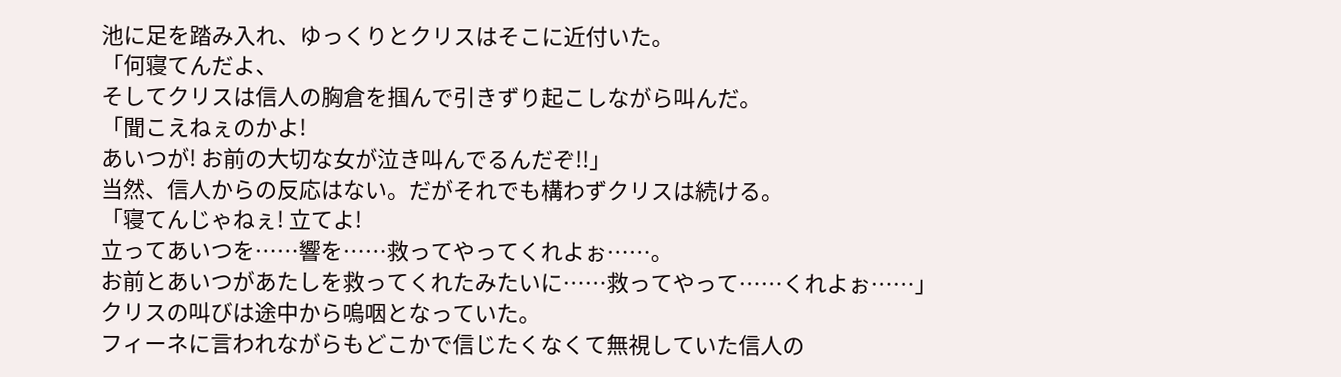池に足を踏み入れ、ゆっくりとクリスはそこに近付いた。
「何寝てんだよ、
そしてクリスは信人の胸倉を掴んで引きずり起こしながら叫んだ。
「聞こえねぇのかよ!
あいつが! お前の大切な女が泣き叫んでるんだぞ!!」
当然、信人からの反応はない。だがそれでも構わずクリスは続ける。
「寝てんじゃねぇ! 立てよ!
立ってあいつを……響を……救ってやってくれよぉ……。
お前とあいつがあたしを救ってくれたみたいに……救ってやって……くれよぉ……」
クリスの叫びは途中から嗚咽となっていた。
フィーネに言われながらもどこかで信じたくなくて無視していた信人の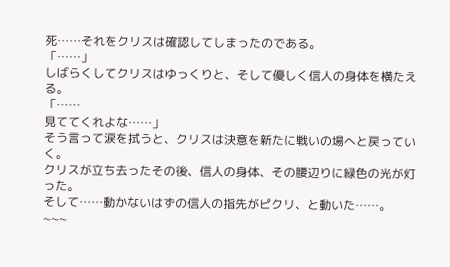死……それをクリスは確認してしまったのである。
「……」
しばらくしてクリスはゆっくりと、そして優しく信人の身体を横たえる。
「……
見ててくれよな……」
そう言って涙を拭うと、クリスは決意を新たに戦いの場へと戻っていく。
クリスが立ち去ったその後、信人の身体、その腰辺りに緑色の光が灯った。
そして……動かないはずの信人の指先がピクリ、と動いた……。
~~~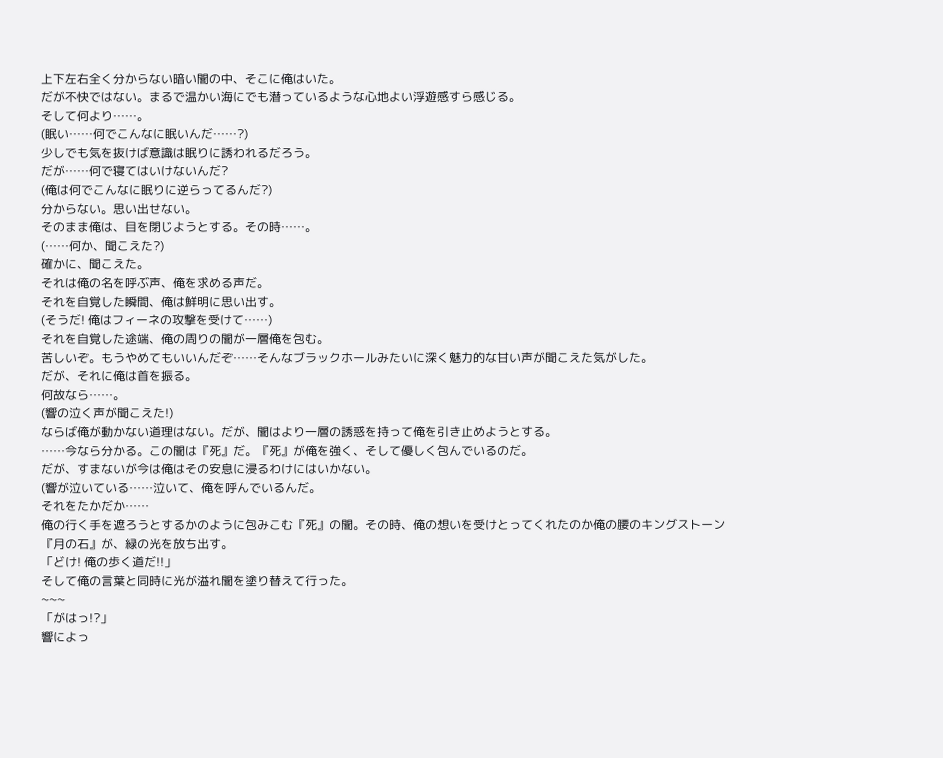上下左右全く分からない暗い闇の中、そこに俺はいた。
だが不快ではない。まるで温かい海にでも潜っているような心地よい浮遊感すら感じる。
そして何より……。
(眠い……何でこんなに眠いんだ……?)
少しでも気を抜けば意識は眠りに誘われるだろう。
だが……何で寝てはいけないんだ?
(俺は何でこんなに眠りに逆らってるんだ?)
分からない。思い出せない。
そのまま俺は、目を閉じようとする。その時……。
(……何か、聞こえた?)
確かに、聞こえた。
それは俺の名を呼ぶ声、俺を求める声だ。
それを自覚した瞬間、俺は鮮明に思い出す。
(そうだ! 俺はフィーネの攻撃を受けて……)
それを自覚した途端、俺の周りの闇が一層俺を包む。
苦しいぞ。もうやめてもいいんだぞ……そんなブラックホールみたいに深く魅力的な甘い声が聞こえた気がした。
だが、それに俺は首を振る。
何故なら……。
(響の泣く声が聞こえた!)
ならば俺が動かない道理はない。だが、闇はより一層の誘惑を持って俺を引き止めようとする。
……今なら分かる。この闇は『死』だ。『死』が俺を強く、そして優しく包んでいるのだ。
だが、すまないが今は俺はその安息に浸るわけにはいかない。
(響が泣いている……泣いて、俺を呼んでいるんだ。
それをたかだか……
俺の行く手を遮ろうとするかのように包みこむ『死』の闇。その時、俺の想いを受けとってくれたのか俺の腰のキングストーン『月の石』が、緑の光を放ち出す。
「どけ! 俺の歩く道だ!!」
そして俺の言葉と同時に光が溢れ闇を塗り替えて行った。
~~~
「がはっ!?」
響によっ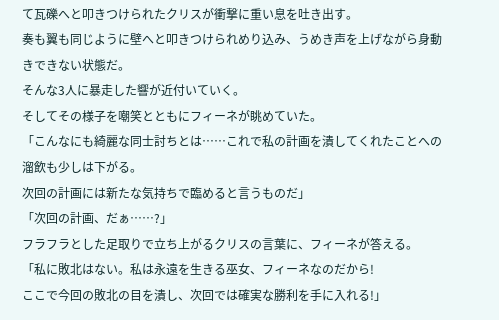て瓦礫へと叩きつけられたクリスが衝撃に重い息を吐き出す。
奏も翼も同じように壁へと叩きつけられめり込み、うめき声を上げながら身動きできない状態だ。
そんな3人に暴走した響が近付いていく。
そしてその様子を嘲笑とともにフィーネが眺めていた。
「こんなにも綺麗な同士討ちとは……これで私の計画を潰してくれたことへの溜飲も少しは下がる。
次回の計画には新たな気持ちで臨めると言うものだ」
「次回の計画、だぁ……?」
フラフラとした足取りで立ち上がるクリスの言葉に、フィーネが答える。
「私に敗北はない。私は永遠を生きる巫女、フィーネなのだから!
ここで今回の敗北の目を潰し、次回では確実な勝利を手に入れる!」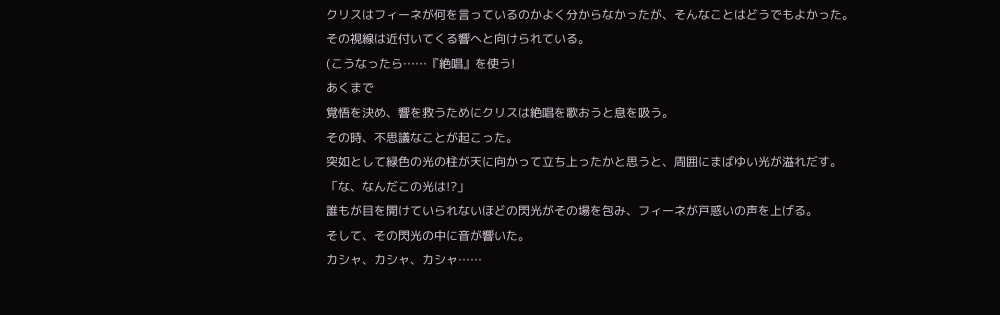クリスはフィーネが何を言っているのかよく分からなかったが、そんなことはどうでもよかった。
その視線は近付いてくる響へと向けられている。
(こうなったら……『絶唱』を使う!
あくまで
覚悟を決め、響を救うためにクリスは絶唱を歌おうと息を吸う。
その時、不思議なことが起こった。
突如として緑色の光の柱が天に向かって立ち上ったかと思うと、周囲にまばゆい光が溢れだす。
「な、なんだこの光は!?」
誰もが目を開けていられないほどの閃光がその場を包み、フィーネが戸惑いの声を上げる。
そして、その閃光の中に音が響いた。
カシャ、カシャ、カシャ……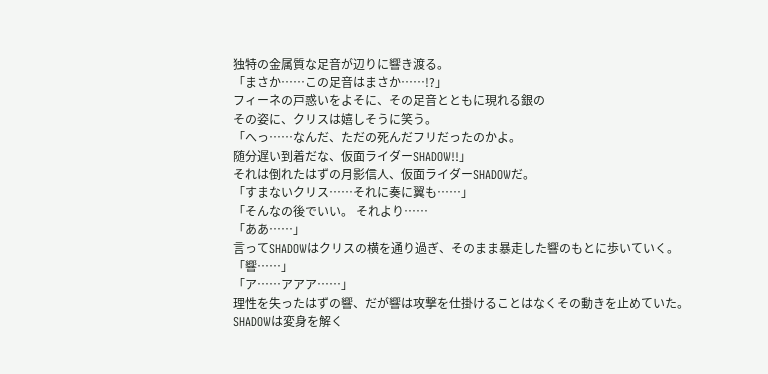独特の金属質な足音が辺りに響き渡る。
「まさか……この足音はまさか……!?」
フィーネの戸惑いをよそに、その足音とともに現れる銀の
その姿に、クリスは嬉しそうに笑う。
「へっ……なんだ、ただの死んだフリだったのかよ。
随分遅い到着だな、仮面ライダーSHADOW!!」
それは倒れたはずの月影信人、仮面ライダーSHADOWだ。
「すまないクリス……それに奏に翼も……」
「そんなの後でいい。 それより……
「ああ……」
言ってSHADOWはクリスの横を通り過ぎ、そのまま暴走した響のもとに歩いていく。
「響……」
「ア……アアア……」
理性を失ったはずの響、だが響は攻撃を仕掛けることはなくその動きを止めていた。
SHADOWは変身を解く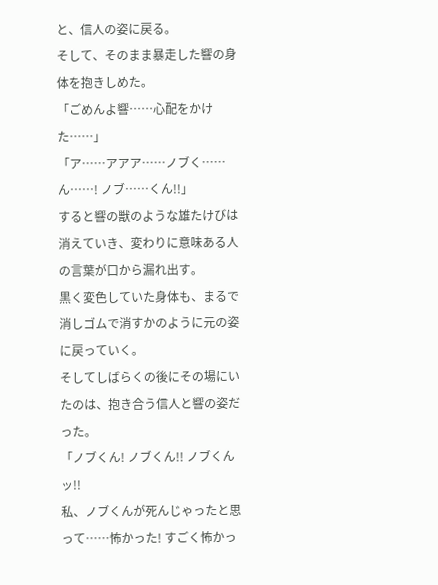と、信人の姿に戻る。
そして、そのまま暴走した響の身体を抱きしめた。
「ごめんよ響……心配をかけた……」
「ア……アアア……ノブく……ん……! ノブ……くん!!」
すると響の獣のような雄たけびは消えていき、変わりに意味ある人の言葉が口から漏れ出す。
黒く変色していた身体も、まるで消しゴムで消すかのように元の姿に戻っていく。
そしてしばらくの後にその場にいたのは、抱き合う信人と響の姿だった。
「ノブくん! ノブくん!! ノブくんッ!!
私、ノブくんが死んじゃったと思って……怖かった! すごく怖かっ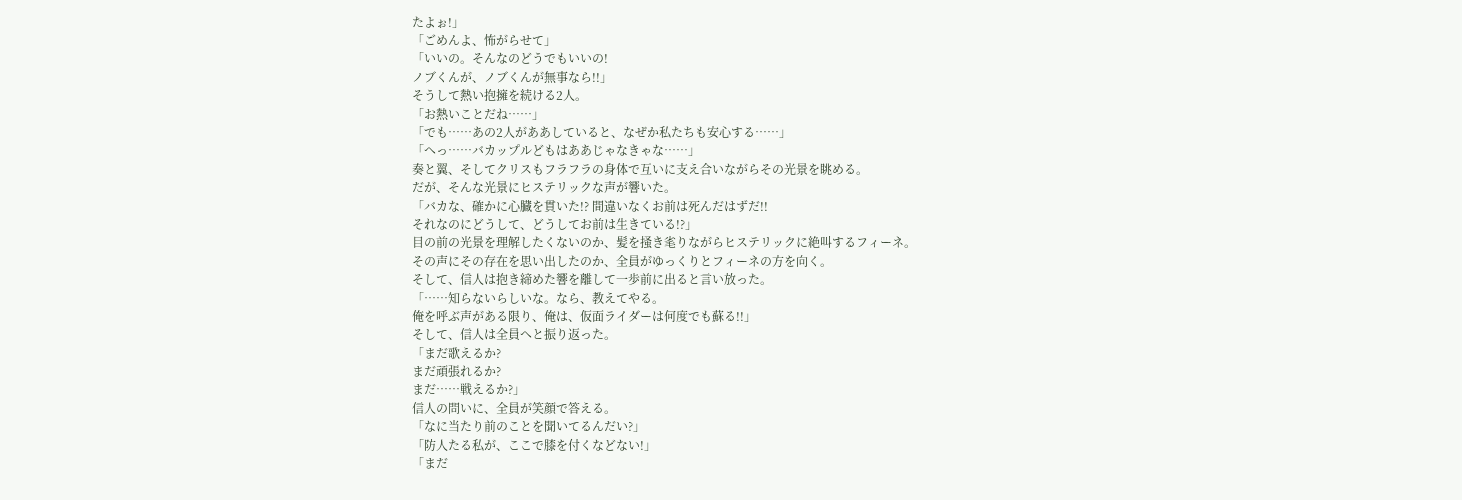たよぉ!」
「ごめんよ、怖がらせて」
「いいの。そんなのどうでもいいの!
ノブくんが、ノブくんが無事なら!!」
そうして熱い抱擁を続ける2人。
「お熱いことだね……」
「でも……あの2人がああしていると、なぜか私たちも安心する……」
「へっ……バカップルどもはああじゃなきゃな……」
奏と翼、そしてクリスもフラフラの身体で互いに支え合いながらその光景を眺める。
だが、そんな光景にヒステリックな声が響いた。
「バカな、確かに心臓を貫いた!? 間違いなくお前は死んだはずだ!!
それなのにどうして、どうしてお前は生きている!?」
目の前の光景を理解したくないのか、髪を掻き毟りながらヒステリックに絶叫するフィーネ。
その声にその存在を思い出したのか、全員がゆっくりとフィーネの方を向く。
そして、信人は抱き締めた響を離して一歩前に出ると言い放った。
「……知らないらしいな。なら、教えてやる。
俺を呼ぶ声がある限り、俺は、仮面ライダーは何度でも蘇る!!」
そして、信人は全員へと振り返った。
「まだ歌えるか?
まだ頑張れるか?
まだ……戦えるか?」
信人の問いに、全員が笑顔で答える。
「なに当たり前のことを聞いてるんだい?」
「防人たる私が、ここで膝を付くなどない!」
「まだ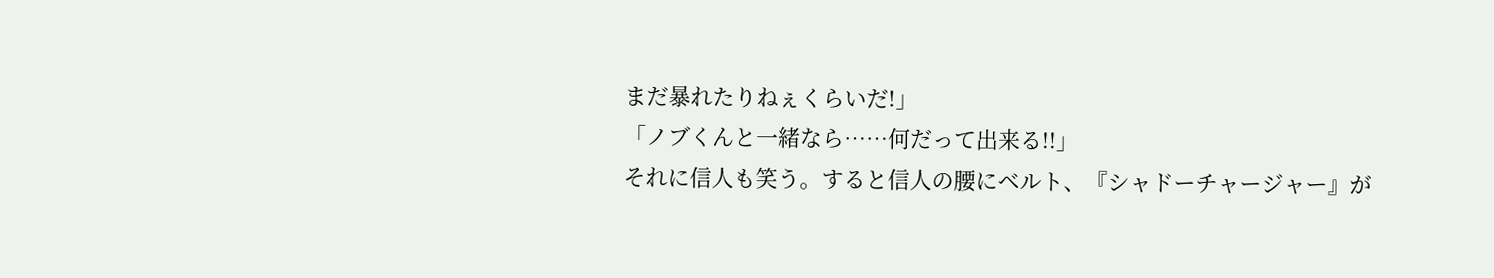まだ暴れたりねぇくらいだ!」
「ノブくんと一緒なら……何だって出来る!!」
それに信人も笑う。すると信人の腰にベルト、『シャドーチャージャー』が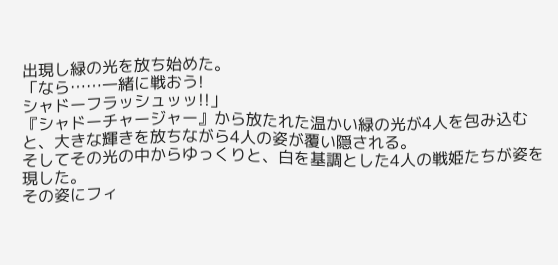出現し緑の光を放ち始めた。
「なら……一緒に戦おう!
シャドーフラッシュッッ!!」
『シャドーチャージャー』から放たれた温かい緑の光が4人を包み込むと、大きな輝きを放ちながら4人の姿が覆い隠される。
そしてその光の中からゆっくりと、白を基調とした4人の戦姫たちが姿を現した。
その姿にフィ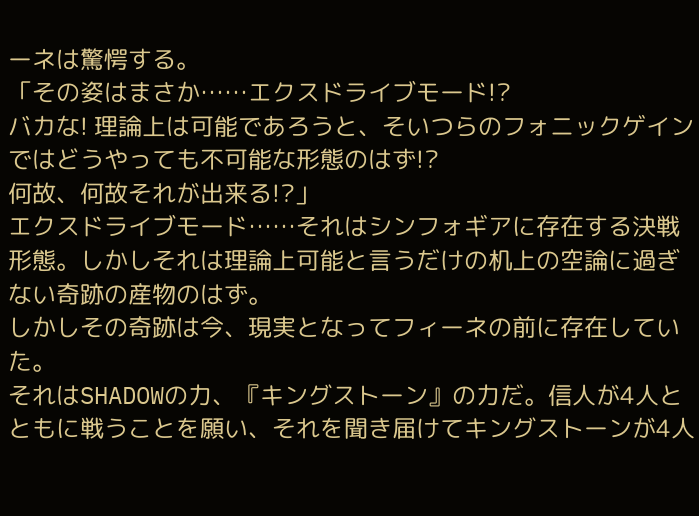ーネは驚愕する。
「その姿はまさか……エクスドライブモード!?
バカな! 理論上は可能であろうと、そいつらのフォニックゲインではどうやっても不可能な形態のはず!?
何故、何故それが出来る!?」
エクスドライブモード……それはシンフォギアに存在する決戦形態。しかしそれは理論上可能と言うだけの机上の空論に過ぎない奇跡の産物のはず。
しかしその奇跡は今、現実となってフィーネの前に存在していた。
それはSHADOWの力、『キングストーン』の力だ。信人が4人とともに戦うことを願い、それを聞き届けてキングストーンが4人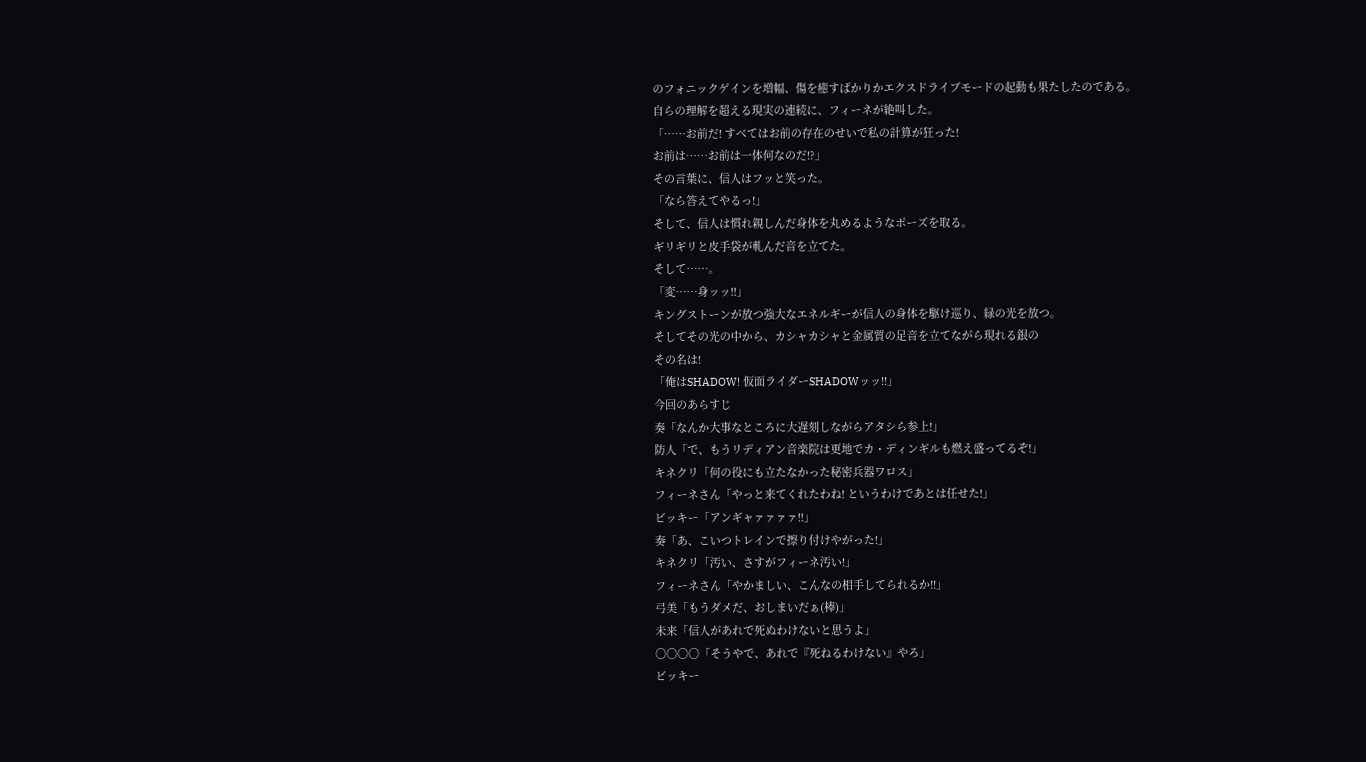のフォニックゲインを増幅、傷を癒すばかりかエクスドライブモードの起動も果たしたのである。
自らの理解を超える現実の連続に、フィーネが絶叫した。
「……お前だ! すべてはお前の存在のせいで私の計算が狂った!
お前は……お前は一体何なのだ!?」
その言葉に、信人はフッと笑った。
「なら答えてやるっ!」
そして、信人は慣れ親しんだ身体を丸めるようなポーズを取る。
ギリギリと皮手袋が軋んだ音を立てた。
そして……。
「変……身ッッ!!」
キングストーンが放つ強大なエネルギーが信人の身体を駆け巡り、緑の光を放つ。
そしてその光の中から、カシャカシャと金属質の足音を立てながら現れる銀の
その名は!
「俺はSHADOW! 仮面ライダーSHADOWッッ!!」
今回のあらすじ
奏「なんか大事なところに大遅刻しながらアタシら参上!」
防人「で、もうリディアン音楽院は更地でカ・ディンギルも燃え盛ってるぞ!」
キネクリ「何の役にも立たなかった秘密兵器ワロス」
フィーネさん「やっと来てくれたわね! というわけであとは任せた!」
ビッキー「アンギャァァァァ!!」
奏「あ、こいつトレインで擦り付けやがった!」
キネクリ「汚い、さすがフィーネ汚い!」
フィーネさん「やかましい、こんなの相手してられるか!!」
弓美「もうダメだ、おしまいだぁ(棒)」
未来「信人があれで死ぬわけないと思うよ」
〇〇〇〇「そうやで、あれで『死ねるわけない』やろ」
ビッキー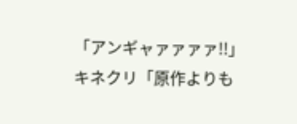「アンギャァァァァ!!」
キネクリ「原作よりも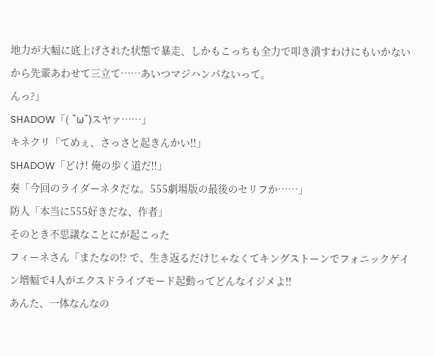地力が大幅に底上げされた状態で暴走、しかもこっちも全力で叩き潰すわけにもいかないから先輩あわせて三立て……あいつマジハンパないって。
んっ?」
SHADOW「( ˘ω˘)スヤァ……」
キネクリ「てめぇ、さっさと起きんかい!!」
SHADOW「どけ! 俺の歩く道だ!!」
奏「今回のライダーネタだな。555劇場版の最後のセリフか……」
防人「本当に555好きだな、作者」
そのとき不思議なことにが起こった
フィーネさん「またなの!? で、生き返るだけじゃなくてキングストーンでフォニックゲイン増幅で4人がエクスドライブモード起動ってどんなイジメよ!!
あんた、一体なんなの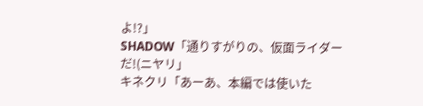よ!?」
SHADOW「通りすがりの、仮面ライダーだ!(ニヤリ」
キネクリ「あーあ、本編では使いた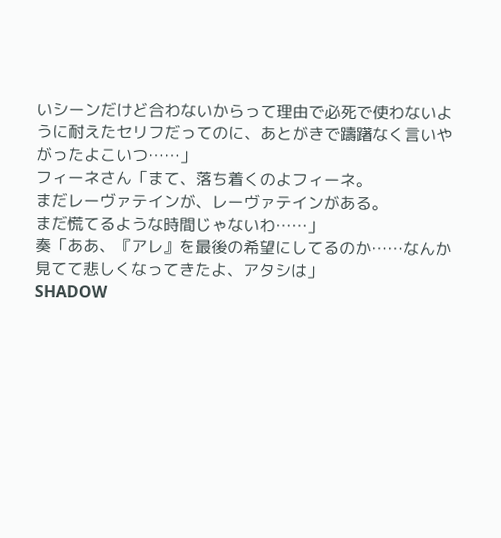いシーンだけど合わないからって理由で必死で使わないように耐えたセリフだってのに、あとがきで躊躇なく言いやがったよこいつ……」
フィーネさん「まて、落ち着くのよフィーネ。
まだレーヴァテインが、レーヴァテインがある。
まだ慌てるような時間じゃないわ……」
奏「ああ、『アレ』を最後の希望にしてるのか……なんか見てて悲しくなってきたよ、アタシは」
SHADOW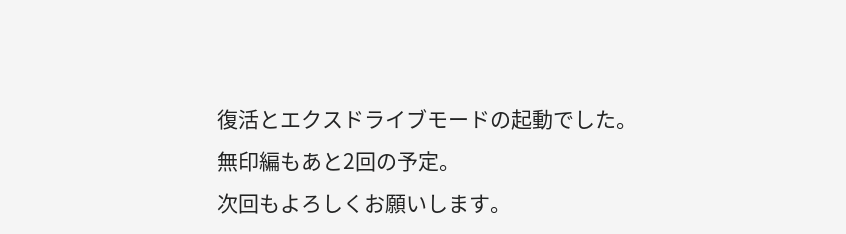復活とエクスドライブモードの起動でした。
無印編もあと2回の予定。
次回もよろしくお願いします。